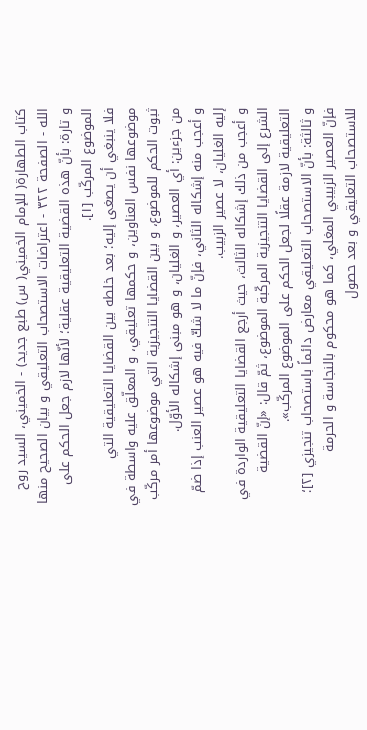كتاب الطهارة( للإمام الخميني( س) طبع جديد) - الخميني، السيد روح الله - الصفحة ٣٢٢ - اعتراضات الاستصحاب التعليقي و بيان الصحيح منها
و تارة: بأنّ هذه القضية التعليقية عقلية؛ لأنّها لازم جعل الحكم على الموضوع المركّب [١].
فلا ينبغي أن يصغى إليه؛ بعد خلطه بين القضايا التعليقية التي موضوعها نفس العناوين، و حكمها تعليقي، و المعلّق عليه واسطة في ثبوت الحكم للموضوع، و بين القضايا التنجيزية التي موضوعها أمر مركّب من جزءين: أي العصير، و الغليان، و هو مبنى إشكاله الأوّل.
و أعجب منه إشكاله الثاني، فإنّ ما لا شكّ فيه هو عصير العنب إذا ضمّ إليه الغليان، لا عصير الزبيب.
و أعجب من ذلك إشكاله الثالث، حيث أرجع القضايا التعليقية الواردة في الشرع إلى القضايا التنجيزية المركّبة الموضوع، ثمّ قال: «إنّ القضية التعليقية لازمة عقلًا لجعل الحكم على الموضوع المركّب».
و ثالثة: بأنّ الاستصحاب التعليقي معارض دائماً باستصحاب تنجيزي [٢]؛ فإنّ العصير الزبيبي المغلي، كما هو محكوم بالنجاسة و الحرمة للاستصحاب التعليقي و بعد حصول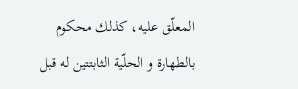المعلّق عليه، كذلك محكوم بالطهارة و الحلّية الثابتتين له قبل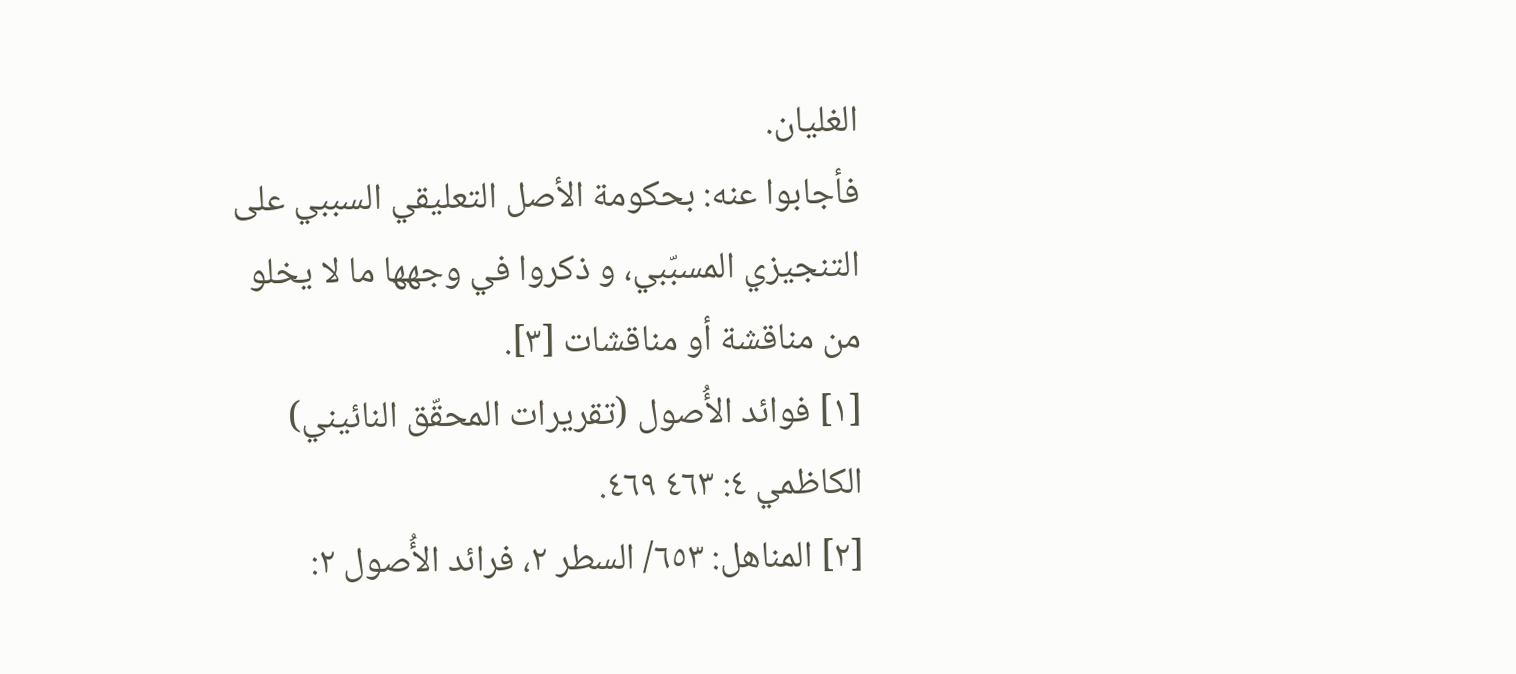الغليان.
فأجابوا عنه: بحكومة الأصل التعليقي السببي على التنجيزي المسبّبي، و ذكروا في وجهها ما لا يخلو من مناقشة أو مناقشات [٣].
[١] فوائد الأُصول (تقريرات المحقّق النائيني) الكاظمي ٤: ٤٦٣ ٤٦٩.
[٢] المناهل: ٦٥٣/ السطر ٢، فرائد الأُصول ٢: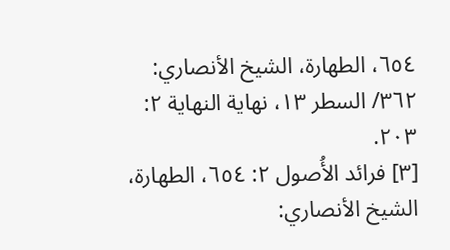٦٥٤، الطهارة، الشيخ الأنصاري: ٣٦٢/ السطر ١٣، نهاية النهاية ٢: ٢٠٣.
[٣] فرائد الأُصول ٢: ٦٥٤، الطهارة، الشيخ الأنصاري: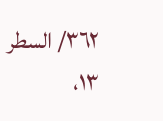٣٦٢/ السطر ١٣،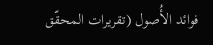فوائد الأُصول (تقريرات المحقّق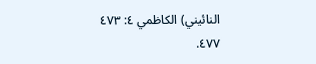النائيني) الكاظمي ٤: ٤٧٣ ٤٧٧.